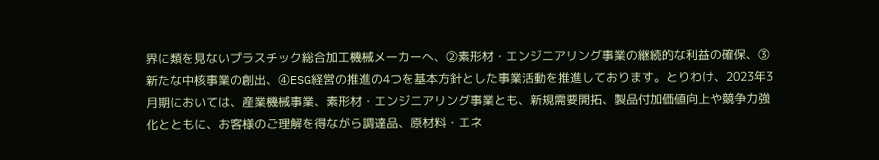界に類を見ないプラスチック総合加工機械メーカーへ、②素形材・エンジニアリング事業の継続的な利益の確保、③新たな中核事業の創出、④ESG経営の推進の4つを基本方針とした事業活動を推進しております。とりわけ、2023年3月期においては、産業機械事業、素形材・エンジニアリング事業とも、新規需要開拓、製品付加価値向上や競争力強化とともに、お客様のご理解を得ながら調達品、原材料・エネ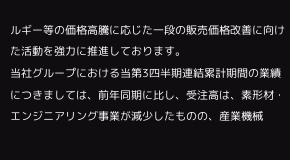ルギー等の価格高騰に応じた一段の販売価格改善に向けた活動を強力に推進しております。
当社グループにおける当第3四半期連結累計期間の業績につきましては、前年同期に比し、受注高は、素形材・エンジニアリング事業が減少したものの、産業機械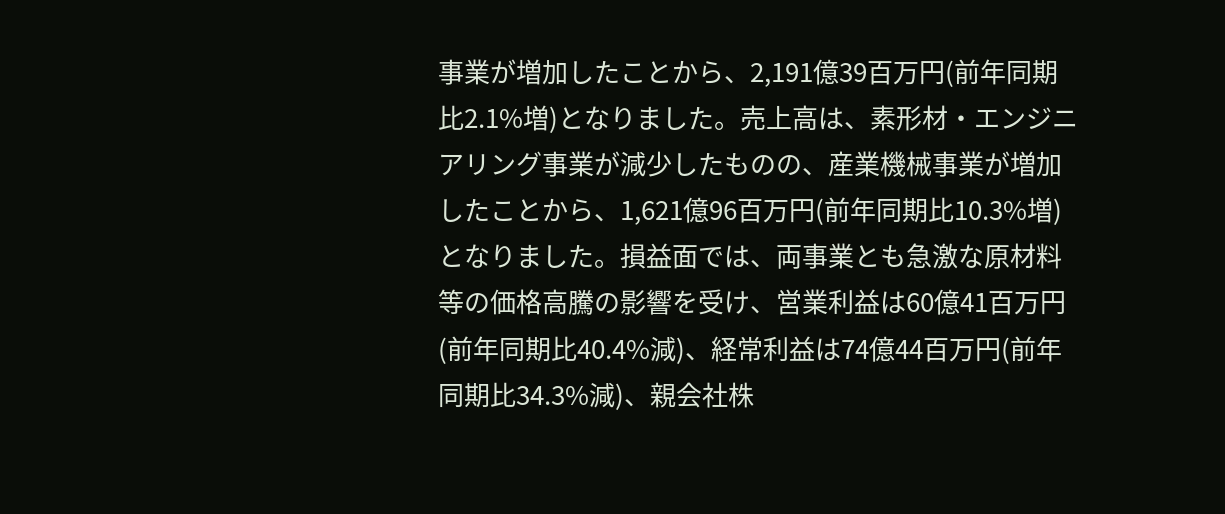事業が増加したことから、2,191億39百万円(前年同期比2.1%増)となりました。売上高は、素形材・エンジニアリング事業が減少したものの、産業機械事業が増加したことから、1,621億96百万円(前年同期比10.3%増)となりました。損益面では、両事業とも急激な原材料等の価格高騰の影響を受け、営業利益は60億41百万円(前年同期比40.4%減)、経常利益は74億44百万円(前年同期比34.3%減)、親会社株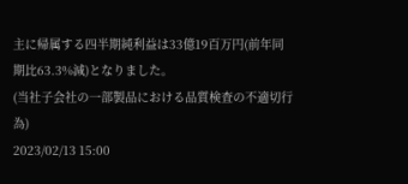主に帰属する四半期純利益は33億19百万円(前年同期比63.3%減)となりました。
(当社子会社の一部製品における品質検査の不適切行為)
2023/02/13 15:00